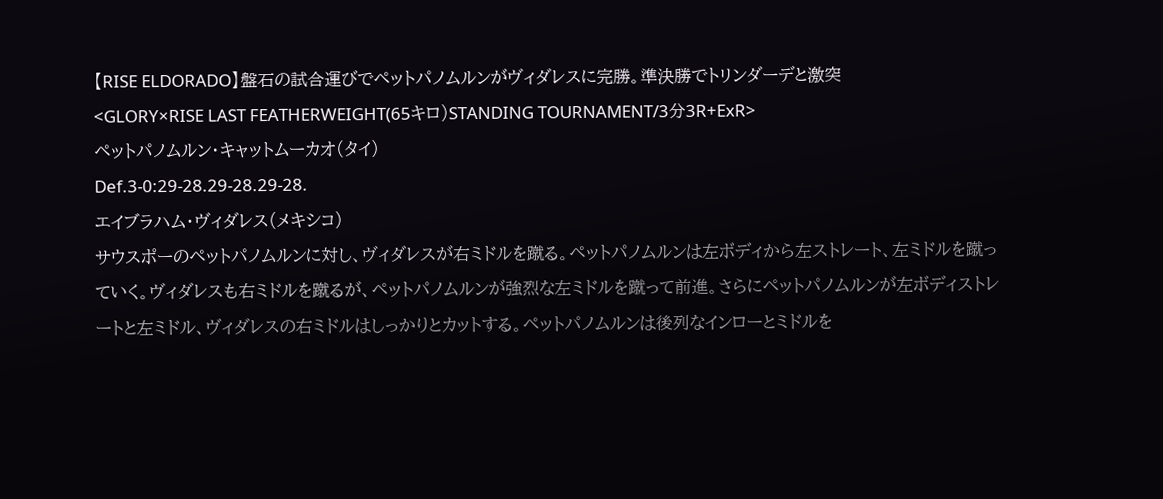【RISE ELDORADO】盤石の試合運びでペットパノムルンがヴィダレスに完勝。準決勝でトリンダーデと激突
<GLORY×RISE LAST FEATHERWEIGHT(65キロ)STANDING TOURNAMENT/3分3R+ExR>
ペットパノムルン・キャットムーカオ(タイ)
Def.3-0:29-28.29-28.29-28.
エイブラハム・ヴィダレス(メキシコ)
サウスポーのペットパノムルンに対し、ヴィダレスが右ミドルを蹴る。ペットパノムルンは左ボディから左ストレート、左ミドルを蹴っていく。ヴィダレスも右ミドルを蹴るが、ペットパノムルンが強烈な左ミドルを蹴って前進。さらにペットパノムルンが左ボディストレートと左ミドル、ヴィダレスの右ミドルはしっかりとカットする。ペットパノムルンは後列なインローとミドルを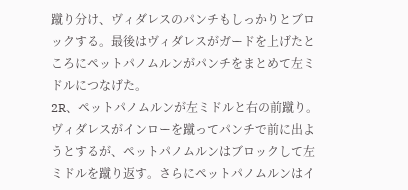蹴り分け、ヴィダレスのパンチもしっかりとブロックする。最後はヴィダレスがガードを上げたところにペットパノムルンがパンチをまとめて左ミドルにつなげた。
2R、ペットパノムルンが左ミドルと右の前蹴り。ヴィダレスがインローを蹴ってパンチで前に出ようとするが、ペットパノムルンはブロックして左ミドルを蹴り返す。さらにペットパノムルンはイ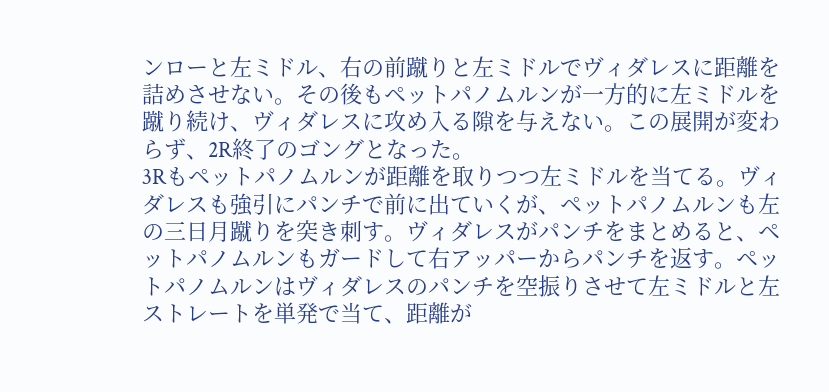ンローと左ミドル、右の前蹴りと左ミドルでヴィダレスに距離を詰めさせない。その後もペットパノムルンが一方的に左ミドルを蹴り続け、ヴィダレスに攻め入る隙を与えない。この展開が変わらず、2R終了のゴングとなった。
3Rもペットパノムルンが距離を取りつつ左ミドルを当てる。ヴィダレスも強引にパンチで前に出ていくが、ペットパノムルンも左の三日月蹴りを突き刺す。ヴィダレスがパンチをまとめると、ペットパノムルンもガードして右アッパーからパンチを返す。ペットパノムルンはヴィダレスのパンチを空振りさせて左ミドルと左ストレートを単発で当て、距離が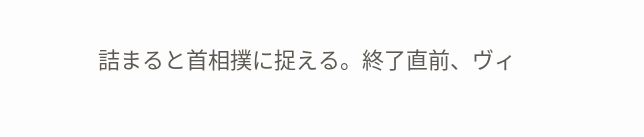詰まると首相撲に捉える。終了直前、ヴィ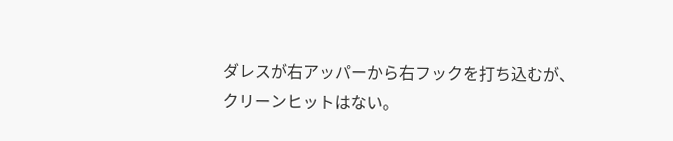ダレスが右アッパーから右フックを打ち込むが、クリーンヒットはない。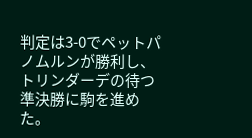判定は3-0でペットパノムルンが勝利し、トリンダーデの待つ準決勝に駒を進めた。